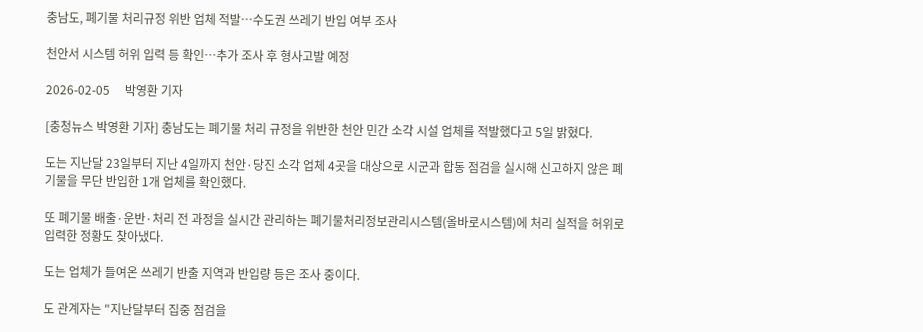충남도, 폐기물 처리규정 위반 업체 적발…수도권 쓰레기 반입 여부 조사

천안서 시스템 허위 입력 등 확인…추가 조사 후 형사고발 예정

2026-02-05     박영환 기자

[충청뉴스 박영환 기자] 충남도는 폐기물 처리 규정을 위반한 천안 민간 소각 시설 업체를 적발했다고 5일 밝혔다.

도는 지난달 23일부터 지난 4일까지 천안·당진 소각 업체 4곳을 대상으로 시군과 합동 점검을 실시해 신고하지 않은 폐기물을 무단 반입한 1개 업체를 확인했다.

또 폐기물 배출·운반·처리 전 과정을 실시간 관리하는 폐기물처리정보관리시스템(올바로시스템)에 처리 실적을 허위로 입력한 정황도 찾아냈다.

도는 업체가 들여온 쓰레기 반출 지역과 반입량 등은 조사 중이다.

도 관계자는 "지난달부터 집중 점검을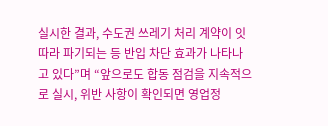실시한 결과, 수도권 쓰레기 처리 계약이 잇따라 파기되는 등 반입 차단 효과가 나타나고 있다”며 “앞으로도 합동 점검을 지속적으로 실시, 위반 사항이 확인되면 영업정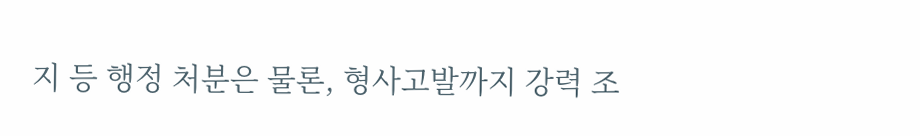지 등 행정 처분은 물론, 형사고발까지 강력 조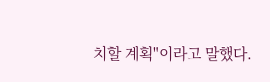치할 계획"이라고 말했다.